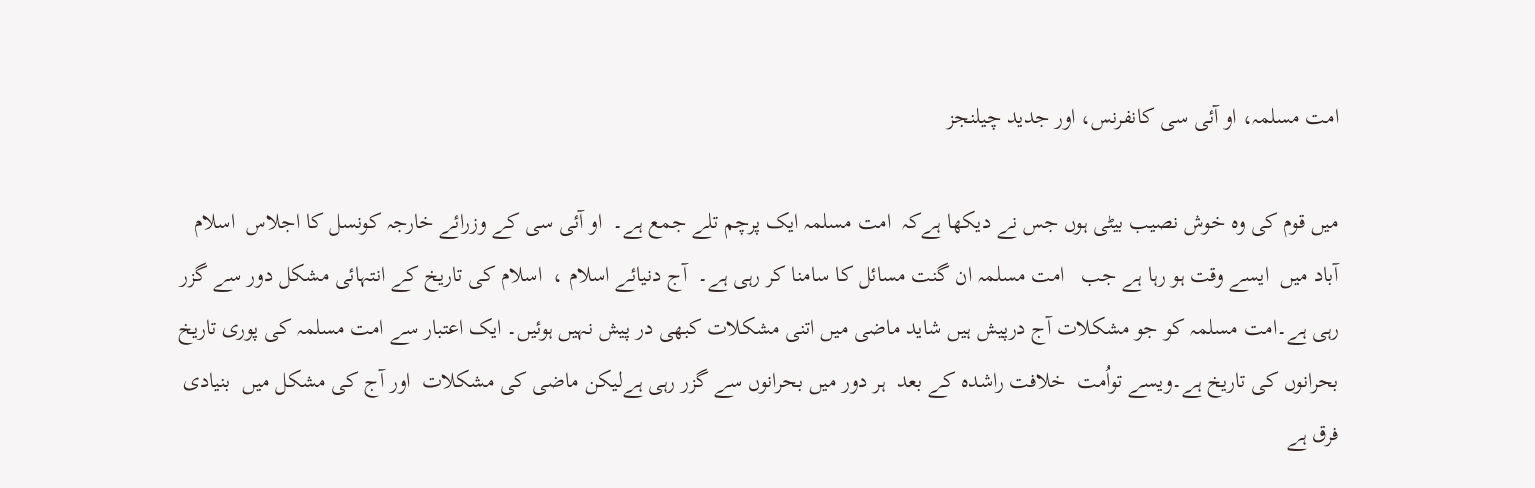امت مسلمہ، او آئی سی کانفرنس، اور جدید چیلنجز

میں قوم کی وہ خوش نصیب بیٹی ہوں جس نے دیکھا ہےکہ  امت مسلمہ ایک پرچم تلے جمع ہے۔  او آئی سی کے وزرائے خارجہ کونسل کا اجلاس  اسلام آباد میں  ایسے وقت ہو رہا ہے جب   امت مسلمہ ان گنت مسائل کا سامنا کر رہی ہے۔  آج دنیائے اسلام ،  اسلام کی تاریخ کے انتہائی مشکل دور سے گزر رہی ہے۔امت مسلمہ کو جو مشکلات آج درپیش ہیں شاید ماضی میں اتنی مشکلات کبھی در پیش نہیں ہوئیں۔ ایک اعتبار سے امت مسلمہ کی پوری تاریخ بحرانوں کی تاریخ ہے۔ویسے تواُمت  خلافت راشدہ کے بعد  ہر دور میں بحرانوں سے گزر رہی ہےلیکن ماضی کی مشکلات  اور آج کی مشکل میں  بنیادی فرق ہے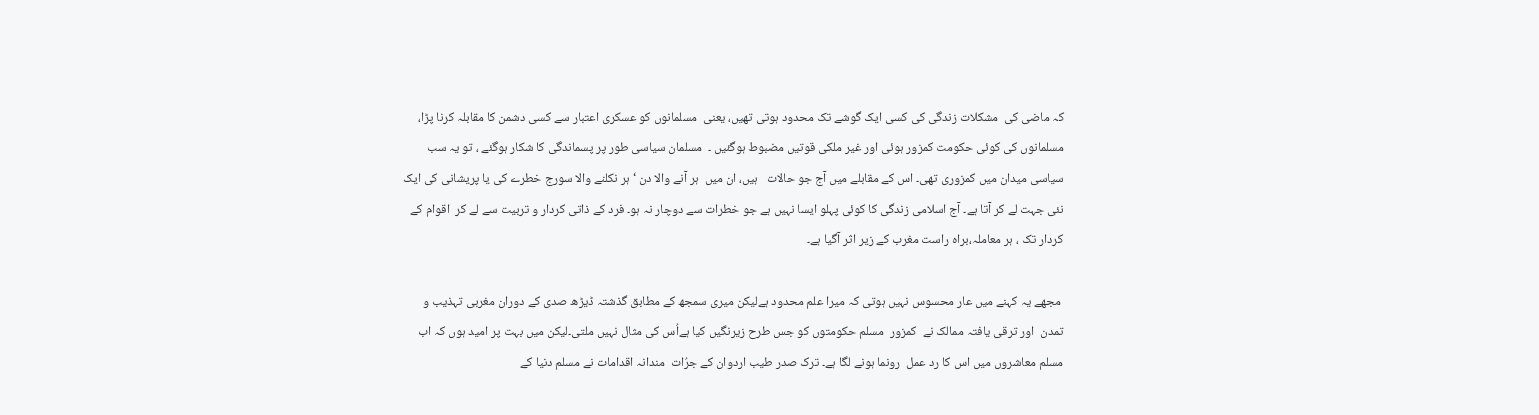کہ ماضی کی  مشکلات زندگی کی کسی ایک گوشے تک محدود ہوتی تھیں، یعنی  مسلمانوں کو عسکری اعتبار سے کسی دشمن کا مقابلہ کرنا پڑا، مسلمانوں کی کوئی حکومت کمزور ہوئی اور غیر ملکی قوتیں مضبوط ہوگئیں ۔  مسلمان سیاسی طور پر پسماندگی کا شکار ہوگئے ، تو یہ سب سیاسی میدان میں کمزوری تھی۔ اس کے مقابلے میں آج جو حالات   ہیں، ان میں  ہر آنے والا دن ‘ہر نکلنے والا سورج خطرے کی یا پریشانی کی ایک نئی جہت لے کر آتا ہے۔ آج اسلامی زندگی کا کوئی پہلو ایسا نہیں ہے جو خطرات سے دوچار نہ ہو۔ فرد کے ذاتی کردار و تربیت سے لے کر  اقوام کے کردار تک ، ہر معاملہ،براہ راست مغرب کے زیر اثر آگیا ہے۔

 مجھے یہ کہنے میں عار محسوس نہیں ہوتی کہ میرا علم محدود ہےلیکن میری سمجھ کے مطابق گذشتہ ڈیڑھ صدی کے دوران مغربی تہذیب و تمدن  اور ترقی یافتہ ممالک نے  کمزور  مسلم حکومتوں کو جس طرح زیرنگیں کیا ہےاُس کی مثال نہیں ملتی۔لیکن میں بہت پر امید ہوں کہ اب  مسلم معاشروں میں اس کا رد عمل  رونما ہونے لگا ہے۔ ترک صدر طیب اردوان کے جرُات  مندانہ اقدامات نے مسلم دنیا کے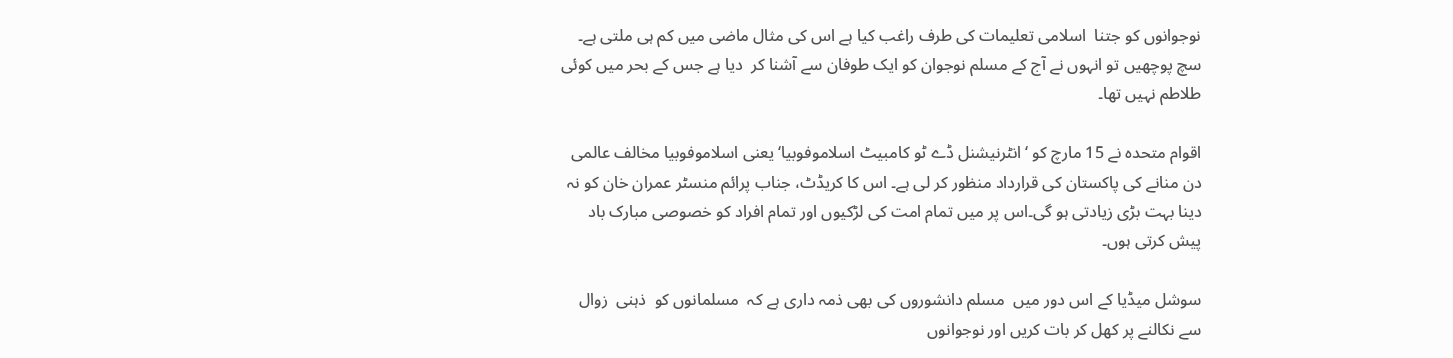نوجوانوں کو جتنا  اسلامی تعلیمات کی طرف راغب کیا ہے اس کی مثال ماضی میں کم ہی ملتی ہے۔  سچ پوچھیں تو انہوں نے آج کے مسلم نوجوان کو ایک طوفان سے آشنا کر  دیا ہے جس کے بحر میں کوئی طلاطم نہیں تھا۔

اقوام متحدہ نے 15 مارچ کو ‘انٹرنیشنل ڈے ٹو کامبیٹ اسلاموفوبیا‘ یعنی اسلاموفوبیا مخالف عالمی دن منانے کی پاکستان کی قرارداد منظور کر لی ہے۔ اس کا کریڈٹ، جناب پرائم منسٹر عمران خان کو نہ دینا بہت بڑی زیادتی ہو گی۔اس پر میں تمام امت کی لڑکیوں اور تمام افراد کو خصوصی مبارک باد پیش کرتی ہوں۔

سوشل میڈیا کے اس دور میں  مسلم دانشوروں کی بھی ذمہ داری ہے کہ  مسلمانوں کو  ذہنی  زوال سے نکالنے پر کھل کر بات کریں اور نوجوانوں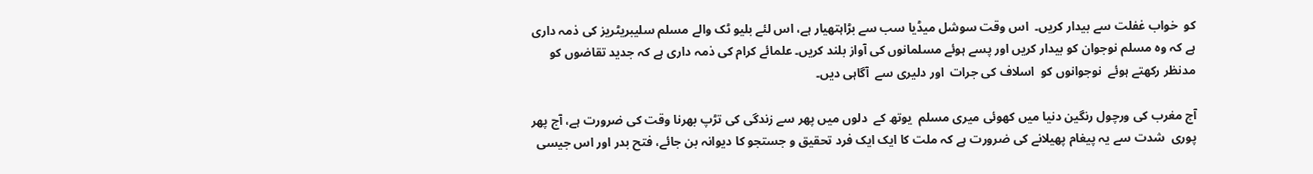کو  خواب غفلت سے بیدار کریں۔  اس وقت سوشل میڈیا سب سے بڑاہتھیار ہے، اس لئے بلیو ٹک والے مسلم سلیبریٹریز کی ذمہ داری ہے کہ وہ مسلم نوجوان کو بیدار کریں اور پسے ہوئے مسلمانوں کی آواز بلند کریں۔ علمائے کرام کی ذمہ داری ہے کہ جدید تقاضوں کو مدنظر رکھتے ہوئے  نوجوانوں کو  اسلاف کی جرات  اور دلیری سے  آگاہی دیں۔

آج مغرب کی ورچول رنگین دنیا میں کھوئی میری مسلم  یوتھ کے  دلوں میں پھر سے زندگی کی تڑپ بھرنا وقت کی ضرورت ہے، آج پھر   پوری  شدت سے یہ پیغام پھیلانے کی ضرورت ہے کہ ملت کا ایک ایک فرد تحقیق و جستجو کا دیوانہ بن جائے، فتح بدر اور اس جیسی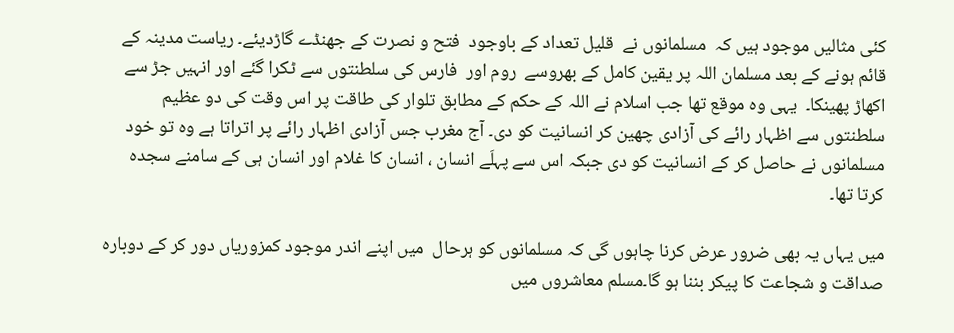کئی مثالیں موجود ہیں کہ  مسلمانوں نے  قلیل تعداد کے باوجود  فتح و نصرت کے جھنڈے گاڑدیئے۔ ریاست مدینہ کے قائم ہونے کے بعد مسلمان اللہ پر یقین کامل کے بھروسے  روم اور  فارس کی سلطنتوں سے ٹکرا گئے اور انہیں جڑ سے اکھاڑ پھینکا۔  یہی وہ موقع تھا جب اسلام نے اللہ کے حکم کے مطابق تلوار کی طاقت پر اس وقت کی دو عظیم سلطنتوں سے اظہار رائے کی آزادی چھین کر انسانیت کو دی۔ آج مغرب جس آزادی اظہار رائے پر اتراتا ہے وہ تو خود مسلمانوں نے حاصل کر کے انسانیت کو دی جبکہ اس سے پہلَے انسان ، انسان کا غلام اور انسان ہی کے سامنے سجدہ  کرتا تھا۔

میں یہاں یہ بھی ضرور عرض کرنا چاہوں گی کہ مسلمانوں کو ہرحال  میں اپنے اندر موجود کمزوریاں دور کر کے دوبارہ صداقت و شجاعت کا پیکر بننا ہو گا۔مسلم معاشروں میں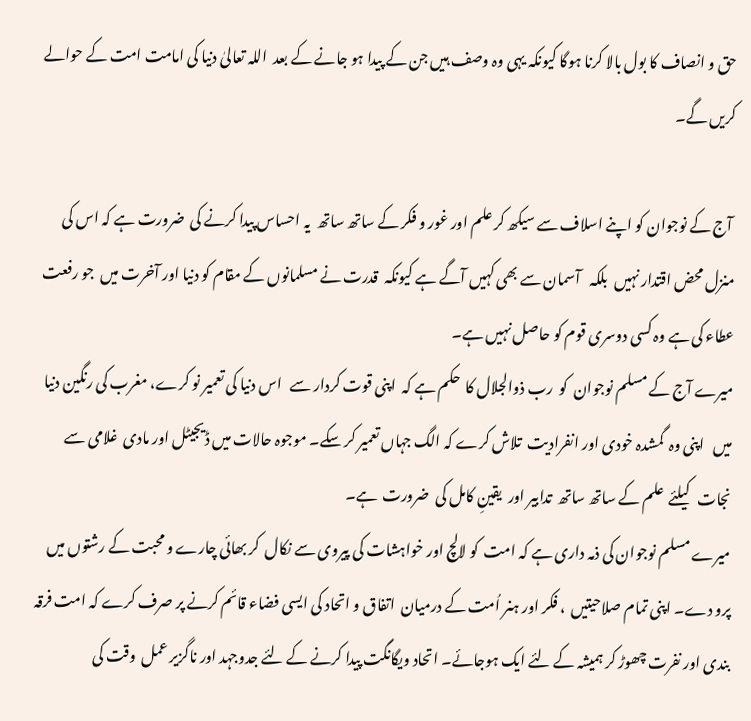حق و انصاف کا بول بالا کرنا ہوگا کیونکہ یہی وہ وصف ہیں جن کے پیدا ہو جانے کے بعد  اللہ تعالیٰ دنیا کی امامت امت کے حوالے کریں گے۔

 آج کے نوجوان کو اپنے اسلاف سے سیکھ کر علم اور غور و فکر کے ساتھ ساتھ  یہ احساس پیدا کرنے کی  ضرورت ہے کہ اس کی منزل محض اقتدار نہیں  بلکہ   آسمان سے بھی کہیں آگے ہے کیونکہ  قدرت نے مسلمانوں کے مقام کو دنیا اور آخرت میں  جو رفعت عطاء کی ہے وہ کسی دوسری قوم کو حاصل نہیں ہے۔
میرے آج کے مسلم نوجوان  کو  رب ذوالجلال کا  حکم ہے کہ  اپنی قوت کردار سے   اس دنیا کی تعمیر نو کرے، مغرب کی رنگین دنیا  میں   اپنی وہ  گمشدہ خودی اور انفرادیت  تلاش کرے کہ الگ جہاں تعمیر کر سکے۔ موجوہ حالات میں ڈیجیٹل اور مادی  غلامی سے نجات   کیلئے  علم کے ساتھ ساتھ  تدابیر اور  یقینِ کامل کی  ضرورت  ہے۔
میرے مسلم نوجوان کی ذمہ داری ہے کہ امت  کو لالچ اور خواہشات کی پیروی سے نکال  کر بھائی چارے و محبت کے رشتوں میں پرو دے۔ اپنی تمام صلاحیتیں  ، فکر اور ہنر اُمت کے درمیان  اتفاق و اتحاد کی ایسی فضاء قائم کرنے پر صرف کرے کہ امت فرقہ بندی اور نفرت چھوڑ کر ہمیشہ کے لئے ایک ہوجائے۔ اتحاد ویگانگت پیدا کرنے کے لئے جدوجہد اور ناگزیر عمل  وقت کی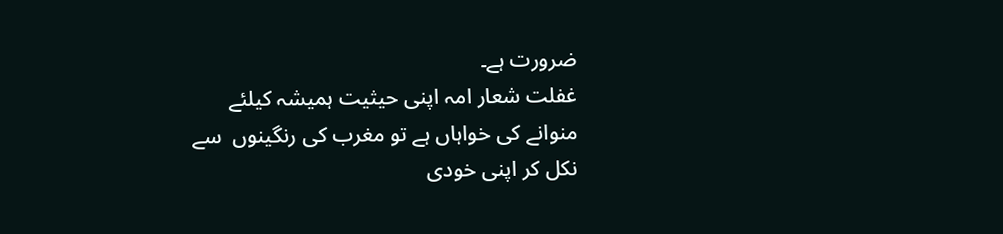ضرورت ہے۔
غفلت شعار امہ اپنی حیثیت ہمیشہ کیلئے منوانے کی خواہاں ہے تو مغرب کی رنگینوں  سے نکل کر اپنی خودی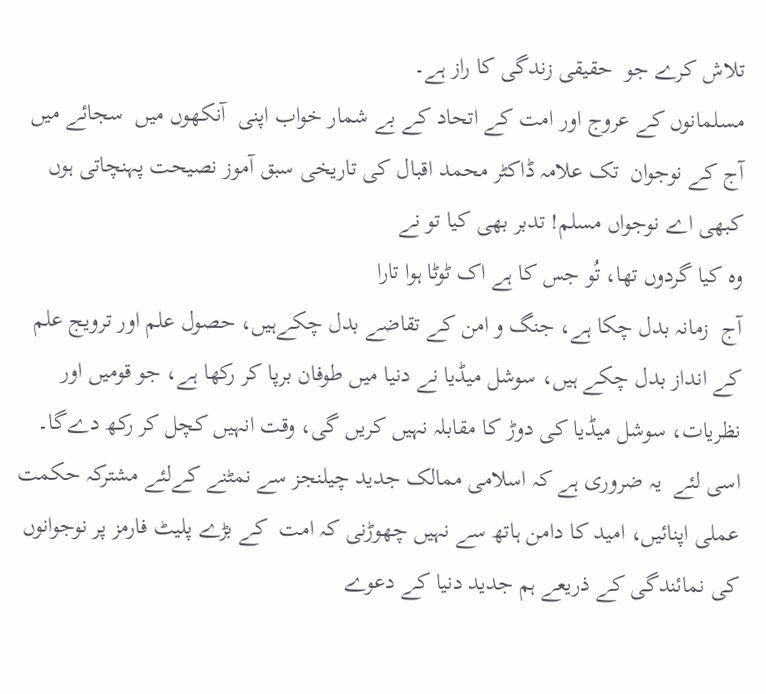تلاش کرے جو  حقیقی زندگی کا راز ہے۔
مسلمانوں کے عروج اور امت کے اتحاد کے بے شمار خواب اپنی  آنکھوں میں  سجائے میں  آج کے نوجوان  تک علامہ ڈاکٹر محمد اقبال کی تاریخی سبق آموز نصیحت پہنچاتی ہوں
کبھی اے نوجواں مسلم! تدبر بھی کیا تو نے
وہ کیا گردوں تھا، تُو جس کا ہے اک ٹوٹا ہوا تارا
آج  زمانہ بدل چکا ہے، جنگ و امن کے تقاضے بدل چکےہیں، حصول علم اور ترویج علم کے انداز بدل چکے ہیں، سوشل میڈیا نے دنیا میں طوفان برپا کر رکھا ہے، جو قومیں اور نظریات، سوشل میڈیا کی دوڑ کا مقابلہ نہیں کریں گی، وقت انہیں کچل کر رکھ دےگا۔ اسی لئے  یہ ضروری ہے کہ اسلامی ممالک جدید چیلنجز سے نمٹنے کےلئے مشترکہ حکمت عملی اپنائیں، امید کا دامن ہاتھ سے نہیں چھوڑنی کہ امت  کے بڑے پلیٹ فارمز پر نوجوانوں کی نمائندگی کے ذریعے ہم جدید دنیا کے دعوے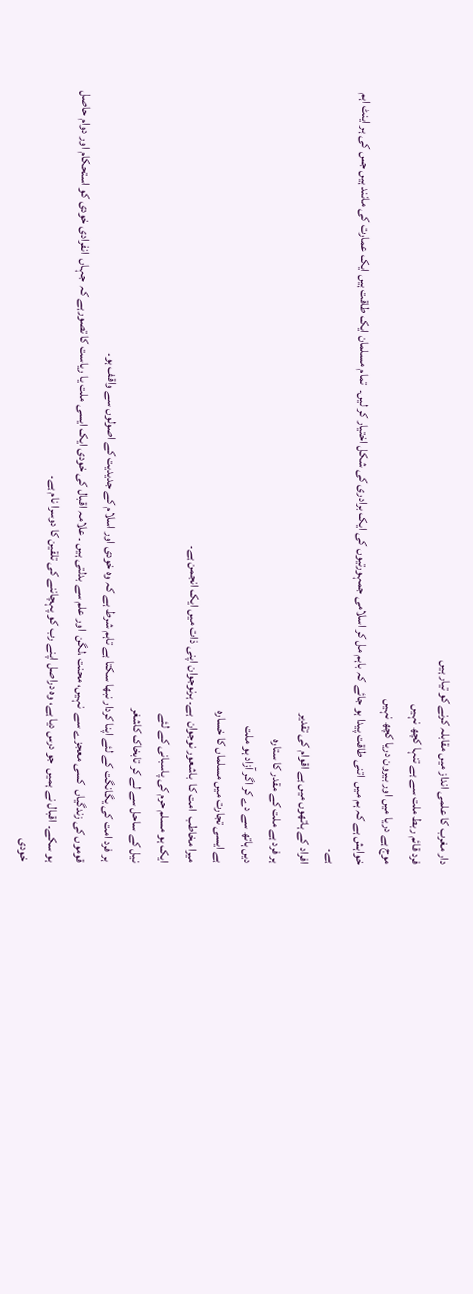دار مغرب کا علمی انداز میں مقابلہ کرنے کو تیار ہیں
فرد قائم ربط ملت سے ہے تنہا کچھ نہیں
موج ہے دریا میں اور بیرون دریا کچھ نہیں
خواہش ہے کہ ہم میں  اتنی طاقت پیدا ہو جائے کہ باہم مل کر اسلامی جمہورتیوں کی ایک برادری کی شکل اختیار کر لیں۔  تمام مسلمان ایک طاقت ہیں ایک عمارت کی مانند ہیں جس کی ہر اینٹ اہم ہے۔
افراد کے ہاتھوں میں ہے اقوام کی تقدیر
ہر فرد ہے ملت کے مقدر کا ستارہ
دیں ہاتھ سے دے کر اگر آزاد ہو ملت
ہے ایسی تجارت میں مسلماں کا خسارہ
میرا مخاطب  امت کا  باشعور نوجوان  ہے۔ ہرنوجوان اپنی ذات میں ایک انجمن ہے۔
ایک ہو مسلم حرم کی پاسبانی کے لئے
نیل کے ساحل سے لے کر تابخاک کاشغر
ہر فرد امت کی یگانگت کے لئے اپنا کردار نبھا سکتا ہے تاہم شرط ہے کہ وہ خودی اور اسلام کے جدیدیت کے اصولوں سے واقف ہو۔
قوموں کی زندگیاں  کسی معجزے سے  نہیں، محنت ،لگن  اور علم سے بدلتی ہیں ۔ علامہ اقبال کی خودی ایک ایسی ملت یا ریاست کا تصورہے کہ  جہاں  انفرادی خودی کو استحکام اور دوام حاصل ہو سکے۔ اقبال نے ہمیں  جو درس دیا ہے، وہ دراصل اپنے رب کو پہچاننے کی تلقین کا دوسرا نام ہے۔
خودی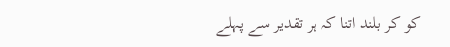کو کر بلند اتنا کہ ہر تقدیر سے پہلے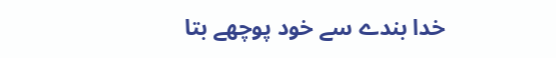خدا بندے سے خود پوچھے بتا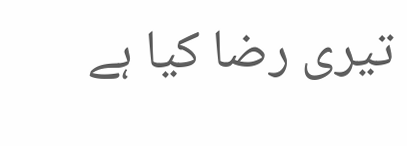تیری رضا کیا ہے